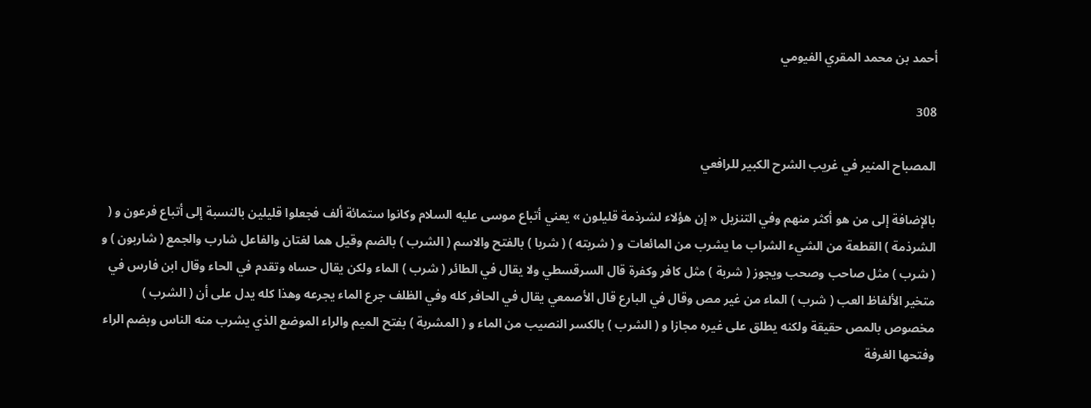أحمد بن محمد المقري الفيومي

308

المصباح المنير في غريب الشرح الكبير للرافعي

بالإضافة إلى من هو أكثر منهم وفي التنزيل « إن هؤلاء لشرذمة قليلون » يعني أتباع موسى عليه السلام وكانوا ستمائة ألف فجعلوا قليلين بالنسبة إلى أتباع فرعون و ( الشرذمة ) القطعة من الشيء الشراب ما يشرب من المائعات و ( شربته ) ( شربا ) بالفتح والاسم ( الشرب ) بالضم وقيل هما لغتان والفاعل شارب والجمع ( شاربون ) و ( شرب ) مثل صاحب وصحب ويجوز ( شربة ) مثل كافر وكفرة قال السرقسطي ولا يقال في الطائر ( شرب ) الماء ولكن يقال حساه وتقدم في الحاء وقال ابن فارس في متخير الألفاظ العب ( شرب ) الماء من غير مص وقال في البارع قال الأصمعي يقال في الحافر كله وفي الظلف جرع الماء يجرعه وهذا كله يدل على أن ( الشرب ) مخصوص بالمص حقيقة ولكنه يطلق على غيره مجازا و ( الشرب ) بالكسر النصيب من الماء و ( المشربة ) بفتح الميم والراء الموضع الذي يشرب منه الناس وبضم الراء وفتحها الغرفة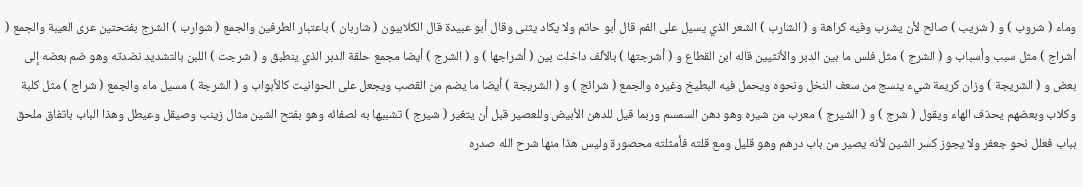وماء ( شروب ) و ( شريب ) صالح لأن يشرب وفيه كراهة و ( الشارب ) الشعر الذي يسيل على الفم قال أبو حاتم ولا يكاد يثنى وقال أبو عبيدة قال الكلابيون ( شاربان ) باعتبار الطرفين والجمع ( شوارب ) الشرج بفتحتين عرى العيبة والجمع ( أشراج ) مثل سبب وأسباب و ( الشرج ) مثل فلس ما بين الدبر والأنثيين قاله ابن القطاع و ( أشرجتها ) بالألف داخلت بين ( أشراجها ) و ( الشرج ) أيضا مجمع حلقة الدبر الذي ينطبق و ( شرجت ) اللبن بالتشديد نضدته وهو ضم بعضه إلى بعض و ( الشريجة ) وزان كريمة شيء ينسج من سعف النخل ونحوه ويحمل فيه البطيخ وغيره والجمع ( شرائج ) و ( الشريجة ) أيضا ما يضم من القصب ويجعل على الحوانيت كالأبواب و ( الشرجة ) مسيل ماء والجمع ( شراج ) مثل كلبة وكلاب وبعضهم يحذف الهاء ويقول ( شرج ) و ( الشيرج ) معرب من شيره وهو دهن السمسم وربما قيل للدهن الأبيض وللعصير قبل أن يتغير ( شيرج ) تشبيها به لصفائه وهو بفتح الشين مثال زينب وصيقل وعيطل وهذا الباب باتفاق ملحق بباب فعلل نحو جعفر ولا يجوز كسر الشين لأنه يصير من باب درهم وهو قليل ومع قلته فأمثلته محصورة وليس هذا منها شرح الله صدره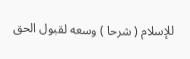للإسلام ( شرحا ) وسعه لقبول الحق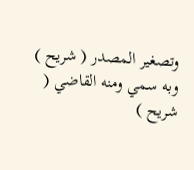وتصغير المصدر ( شريح ) وبه سمي ومنه القاضي ( شريح )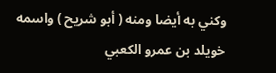وكني به أيضا ومنه ( أبو شريح ) واسمه خويلد بن عمرو الكعبي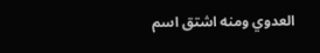العدوي ومنه اشتق اسم